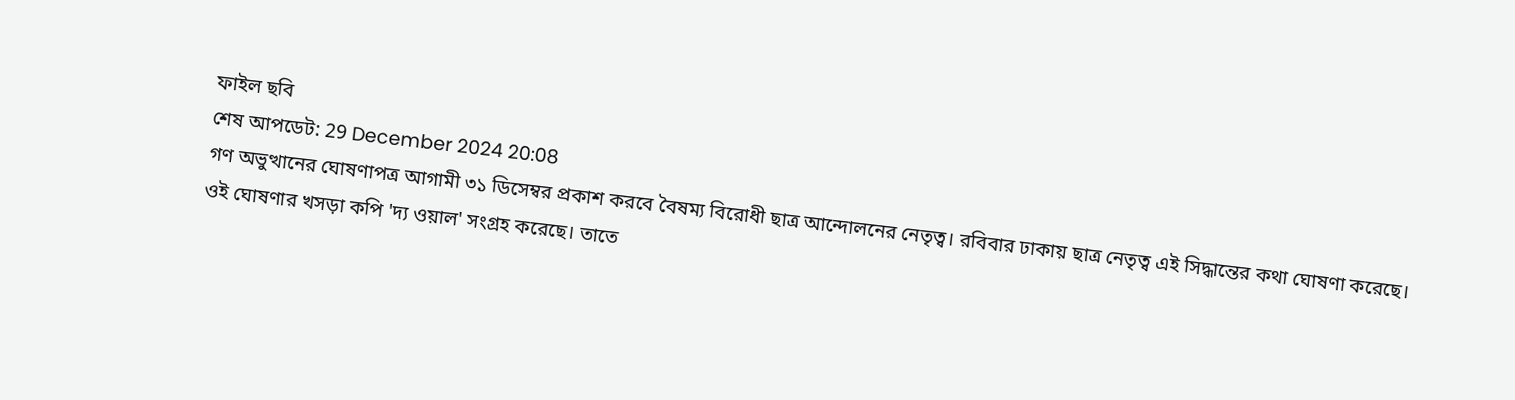ফাইল ছবি
শেষ আপডেট: 29 December 2024 20:08
গণ অভুত্থানের ঘোষণাপত্র আগামী ৩১ ডিসেম্বর প্রকাশ করবে বৈষম্য বিরোধী ছাত্র আন্দোলনের নেতৃত্ব। রবিবার ঢাকায় ছাত্র নেতৃত্ব এই সিদ্ধান্তের কথা ঘোষণা করেছে।
ওই ঘোষণার খসড়া কপি 'দ্য ওয়াল' সংগ্রহ করেছে। তাতে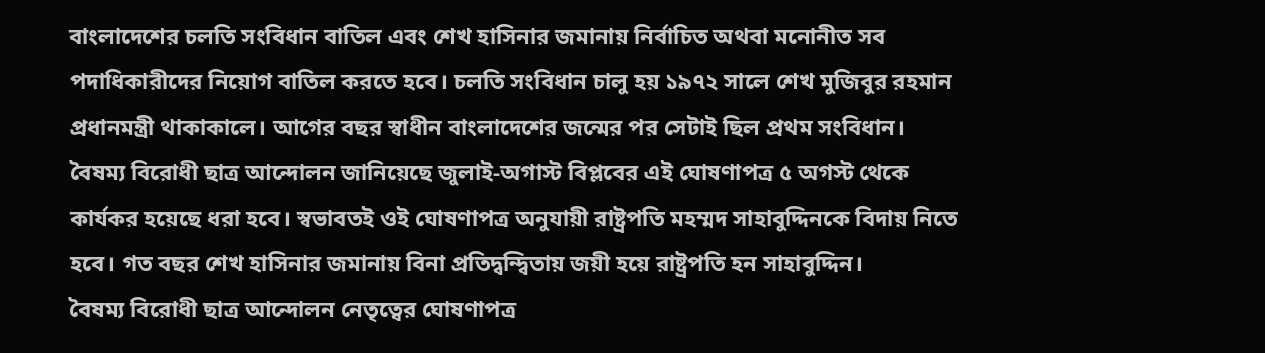বাংলাদেশের চলতি সংবিধান বাতিল এবং শেখ হাসিনার জমানায় নির্বাচিত অথবা মনোনীত সব পদাধিকারীদের নিয়োগ বাতিল করতে হবে। চলতি সংবিধান চালু হয় ১৯৭২ সালে শেখ মুজিবুর রহমান প্রধানমন্ত্রী থাকাকালে। আগের বছর স্বাধীন বাংলাদেশের জন্মের পর সেটাই ছিল প্রথম সংবিধান।
বৈষম্য বিরোধী ছাত্র আন্দোলন জানিয়েছে জুলাই-অগাস্ট বিপ্লবের এই ঘোষণাপত্র ৫ অগস্ট থেকে কার্যকর হয়েছে ধরা হবে। স্বভাবতই ওই ঘোষণাপত্র অনুযায়ী রাষ্ট্রপতি মহম্মদ সাহাবুদ্দিনকে বিদায় নিতে হবে। গত বছর শেখ হাসিনার জমানায় বিনা প্রতিদ্বন্দ্বিতায় জয়ী হয়ে রাষ্ট্রপতি হন সাহাবুদ্দিন।
বৈষম্য বিরোধী ছাত্র আন্দোলন নেতৃত্বের ঘোষণাপত্র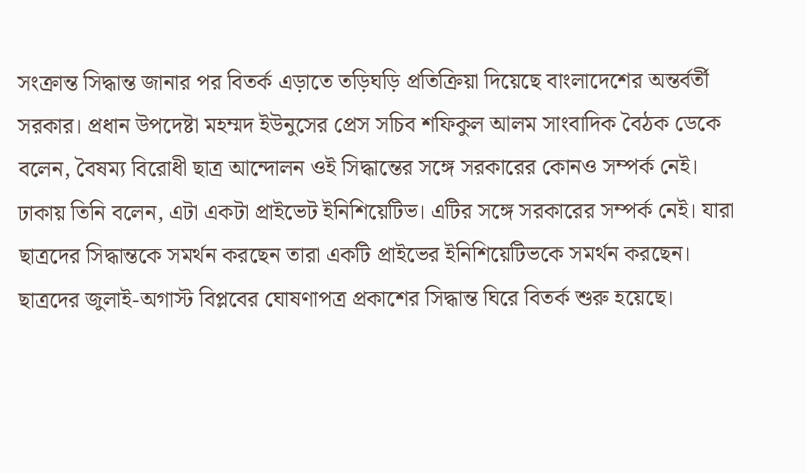সংক্রান্ত সিদ্ধান্ত জানার পর বিতর্ক এড়াতে তড়িঘড়ি প্রতিক্রিয়া দিয়েছে বাংলাদেশের অন্তর্বর্তী সরকার। প্রধান উপদেষ্টা মহম্মদ ইউনুসের প্রেস সচিব শফিকুল আলম সাংবাদিক বৈঠক ডেকে বলেন, বৈষম্য বিরোধী ছাত্র আন্দোলন ওই সিদ্ধান্তের সঙ্গে সরকারের কোনও সম্পর্ক নেই। ঢাকায় তিনি বলেন, এটা একটা প্রাইভেট ইনিশিয়েটিভ। এটির সঙ্গে সরকারের সম্পর্ক নেই। যারা ছাত্রদের সিদ্ধান্তকে সমর্থন করছেন তারা একটি প্রাইভের ইনিশিয়েটিভকে সমর্থন করছেন।
ছাত্রদের জুলাই-অগাস্ট বিপ্লবের ঘোষণাপত্র প্রকাশের সিদ্ধান্ত ঘিরে বিতর্ক শুরু হয়েছে।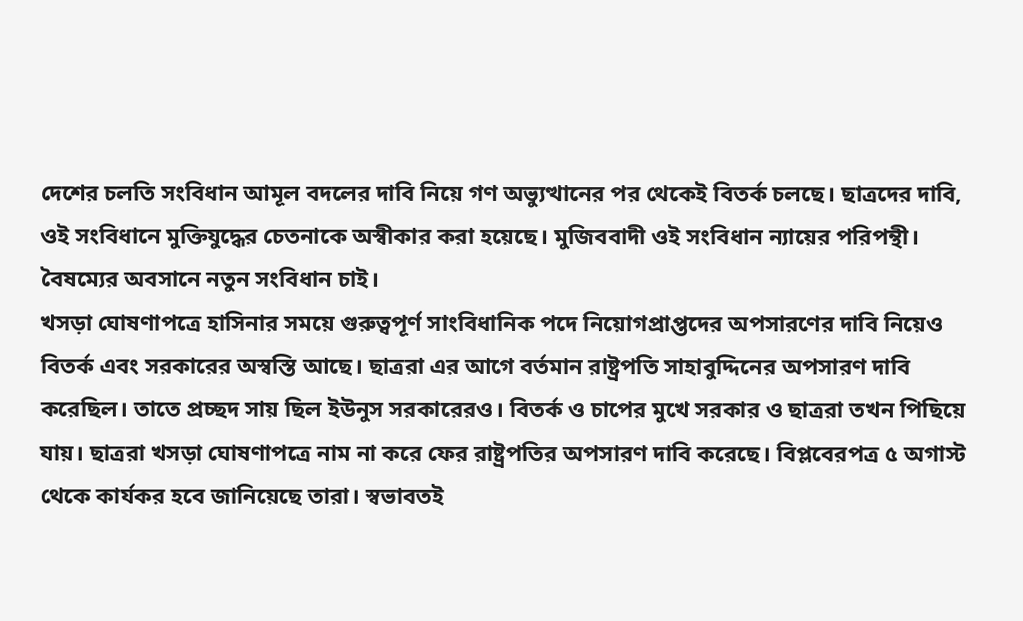দেশের চলতি সংবিধান আমূল বদলের দাবি নিয়ে গণ অভ্যুত্থানের পর থেকেই বিতর্ক চলছে। ছাত্রদের দাবি, ওই সংবিধানে মুক্তিযুদ্ধের চেতনাকে অস্বীকার করা হয়েছে। মুজিববাদী ওই সংবিধান ন্যায়ের পরিপন্থী। বৈষম্যের অবসানে নতুন সংবিধান চাই।
খসড়া ঘোষণাপত্রে হাসিনার সময়ে গুরুত্বপূর্ণ সাংবিধানিক পদে নিয়োগপ্রাপ্তদের অপসারণের দাবি নিয়েও বিতর্ক এবং সরকারের অস্বস্তি আছে। ছাত্ররা এর আগে বর্তমান রাষ্ট্রপতি সাহাবুদ্দিনের অপসারণ দাবি করেছিল। তাতে প্রচ্ছদ সায় ছিল ইউনুস সরকারেরও। বিতর্ক ও চাপের মুখে সরকার ও ছাত্ররা তখন পিছিয়ে যায়। ছাত্ররা খসড়া ঘোষণাপত্রে নাম না করে ফের রাষ্ট্রপতির অপসারণ দাবি করেছে। বিপ্লবেরপত্র ৫ অগাস্ট থেকে কার্যকর হবে জানিয়েছে তারা। স্বভাবতই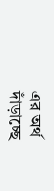এর অর্থ দাঁড়াচ্ছে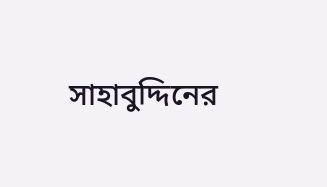সাহাবুদ্দিনের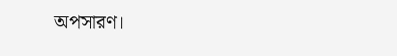অপসারণ।